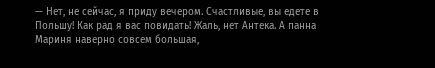— Нет, не сейчас, я приду вечером. Счастливые, вы едете в Польшу! Как рад я вас повидать! Жаль, нет Антека. А панна Мариня наверно совсем большая,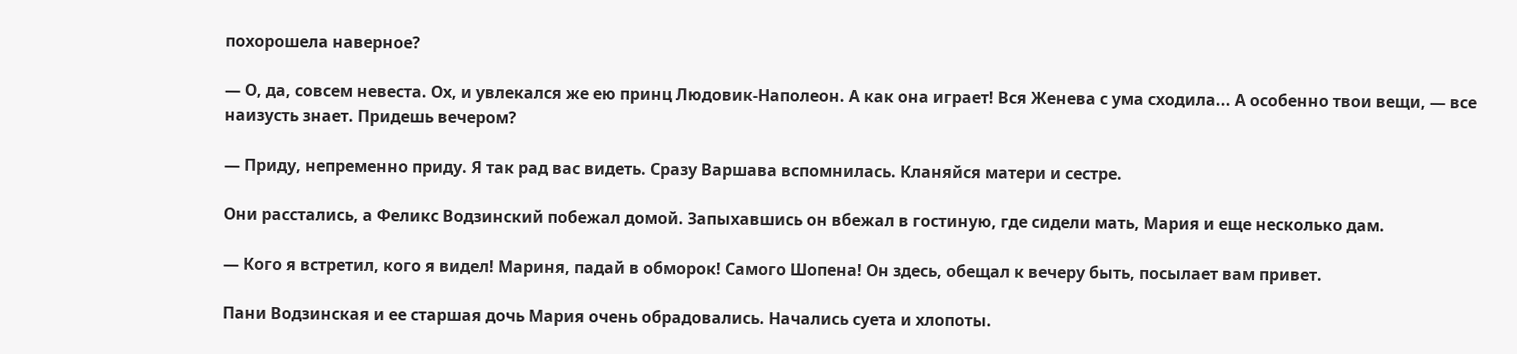похорошела наверное?

— О, да, совсем невеста. Ох, и увлекался же ею принц Людовик-Наполеон. А как она играет! Вся Женева с ума сходила... А особенно твои вещи, — все наизусть знает. Придешь вечером?

— Приду, непременно приду. Я так рад вас видеть. Сразу Варшава вспомнилась. Кланяйся матери и сестре.

Они расстались, а Феликс Водзинский побежал домой. Запыхавшись он вбежал в гостиную, где сидели мать, Мария и еще несколько дам.

— Кого я встретил, кого я видел! Мариня, падай в обморок! Самого Шопена! Он здесь, обещал к вечеру быть, посылает вам привет.

Пани Водзинская и ее старшая дочь Мария очень обрадовались. Начались суета и хлопоты.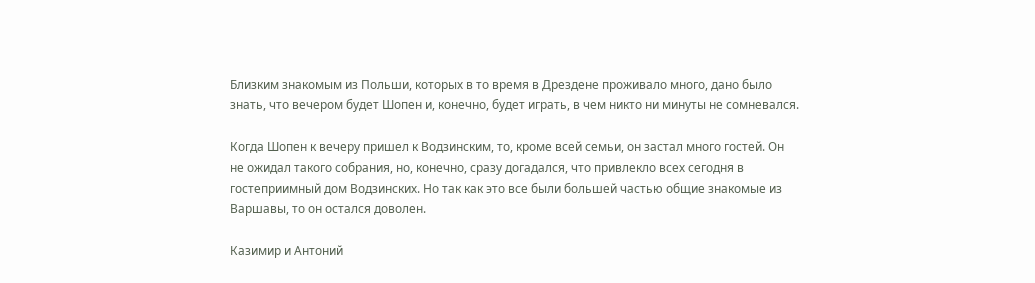Близким знакомым из Польши, которых в то время в Дрездене проживало много, дано было знать, что вечером будет Шопен и, конечно, будет играть, в чем никто ни минуты не сомневался.

Когда Шопен к вечеру пришел к Водзинским, то, кроме всей семьи, он застал много гостей. Он не ожидал такого собрания, но, конечно, сразу догадался, что привлекло всех сегодня в гостеприимный дом Водзинских. Но так как это все были большей частью общие знакомые из Варшавы, то он остался доволен.

Казимир и Антоний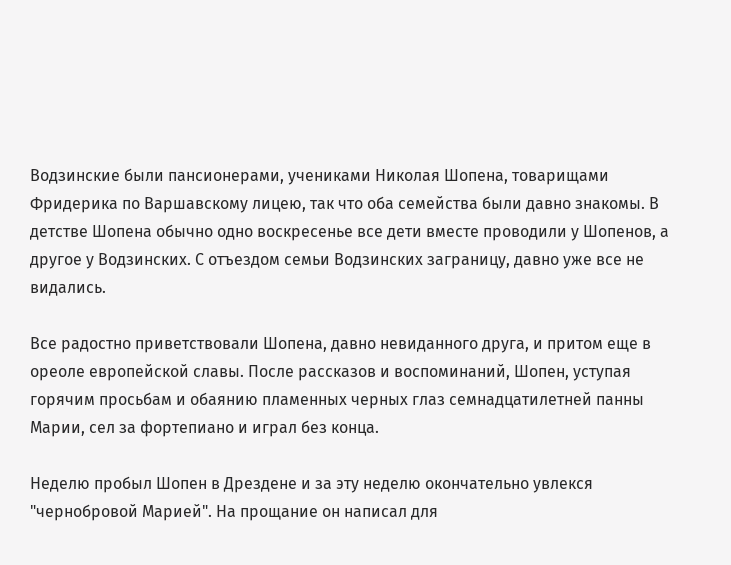Водзинские были пансионерами, учениками Николая Шопена, товарищами Фридерика по Варшавскому лицею, так что оба семейства были давно знакомы. В детстве Шопена обычно одно воскресенье все дети вместе проводили у Шопенов, а другое у Водзинских. С отъездом семьи Водзинских заграницу, давно уже все не видались.

Все радостно приветствовали Шопена, давно невиданного друга, и притом еще в ореоле европейской славы. После рассказов и воспоминаний, Шопен, уступая горячим просьбам и обаянию пламенных черных глаз семнадцатилетней панны Марии, сел за фортепиано и играл без конца.

Неделю пробыл Шопен в Дрездене и за эту неделю окончательно увлекся "чернобровой Марией". На прощание он написал для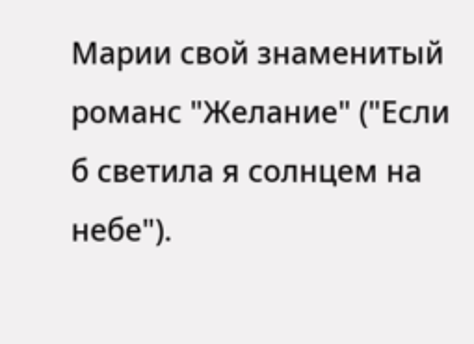Марии свой знаменитый романс "Желание" ("Если б светила я солнцем на небе").